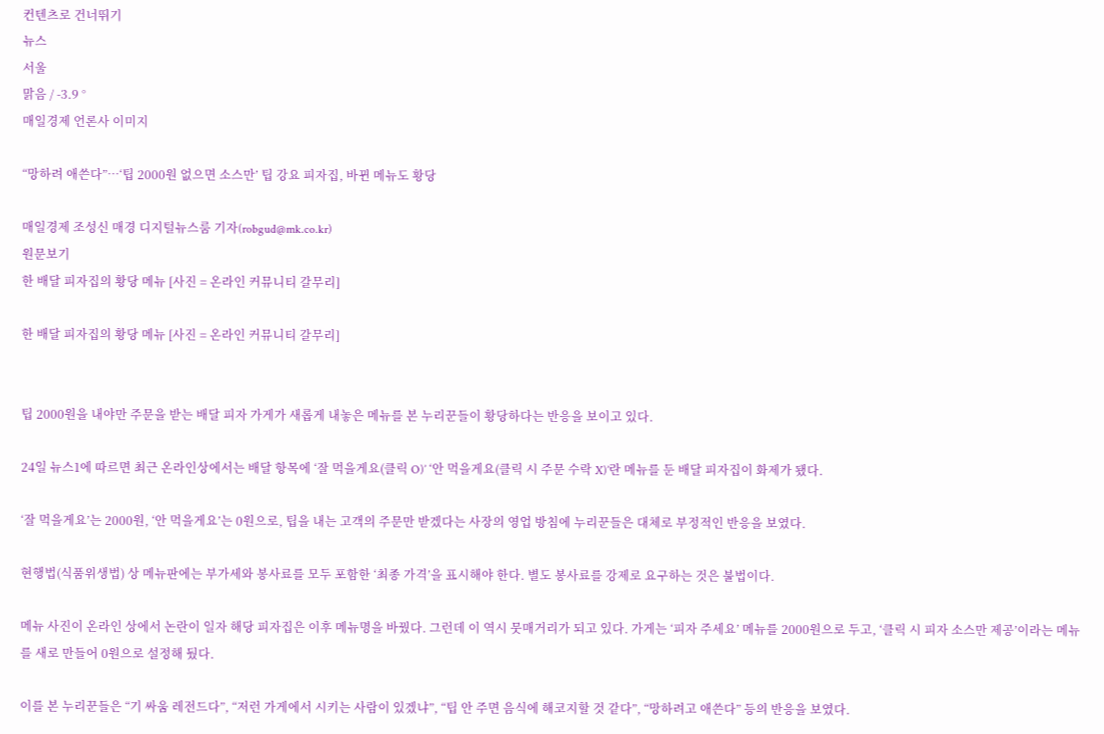컨텐츠로 건너뛰기
뉴스
서울
맑음 / -3.9 °
매일경제 언론사 이미지

“망하려 애쓴다”…‘팁 2000원 없으면 소스만’ 팁 강요 피자집, 바뀐 메뉴도 황당

매일경제 조성신 매경 디지털뉴스룸 기자(robgud@mk.co.kr)
원문보기
한 배달 피자집의 황당 메뉴 [사진 = 온라인 커뮤니티 갈무리]

한 배달 피자집의 황당 메뉴 [사진 = 온라인 커뮤니티 갈무리]


팁 2000원을 내야만 주문을 받는 배달 피자 가게가 새롭게 내놓은 메뉴를 본 누리꾼들이 황당하다는 반응을 보이고 있다.

24일 뉴스1에 따르면 최근 온라인상에서는 배달 항목에 ‘잘 먹을게요(클릭 O)’ ‘안 먹을게요(클릭 시 주문 수락 X)’란 메뉴를 둔 배달 피자집이 화제가 됐다.

‘잘 먹을게요’는 2000원, ‘안 먹을게요’는 0원으로, 팁을 내는 고객의 주문만 받겠다는 사장의 영업 방침에 누리꾼들은 대체로 부정적인 반응을 보였다.

현행법(식품위생법) 상 메뉴판에는 부가세와 봉사료를 모두 포함한 ‘최종 가격’을 표시해야 한다. 별도 봉사료를 강제로 요구하는 것은 불법이다.

메뉴 사진이 온라인 상에서 논란이 일자 해당 피자집은 이후 메뉴명을 바꿨다. 그런데 이 역시 뭇매거리가 되고 있다. 가게는 ‘피자 주세요’ 메뉴를 2000원으로 두고, ‘클릭 시 피자 소스만 제공’이라는 메뉴를 새로 만들어 0원으로 설정해 뒀다.

이를 본 누리꾼들은 “기 싸움 레전드다”, “저런 가게에서 시키는 사람이 있겠냐”, “팁 안 주면 음식에 해코지할 것 같다”, “망하려고 애쓴다” 등의 반응을 보였다.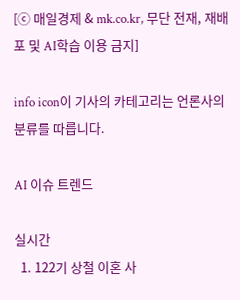[ⓒ 매일경제 & mk.co.kr, 무단 전재, 재배포 및 AI학습 이용 금지]

info icon이 기사의 카테고리는 언론사의 분류를 따릅니다.

AI 이슈 트렌드

실시간
  1. 122기 상철 이혼 사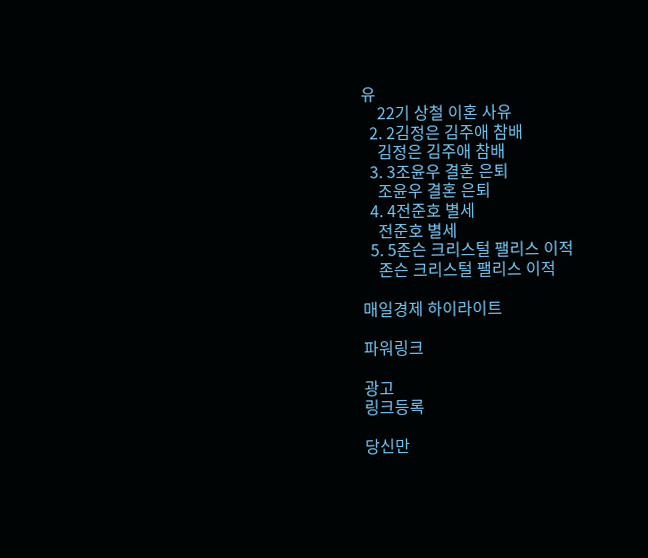유
    22기 상철 이혼 사유
  2. 2김정은 김주애 참배
    김정은 김주애 참배
  3. 3조윤우 결혼 은퇴
    조윤우 결혼 은퇴
  4. 4전준호 별세
    전준호 별세
  5. 5존슨 크리스털 팰리스 이적
    존슨 크리스털 팰리스 이적

매일경제 하이라이트

파워링크

광고
링크등록

당신만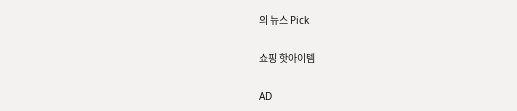의 뉴스 Pick

쇼핑 핫아이템

AD